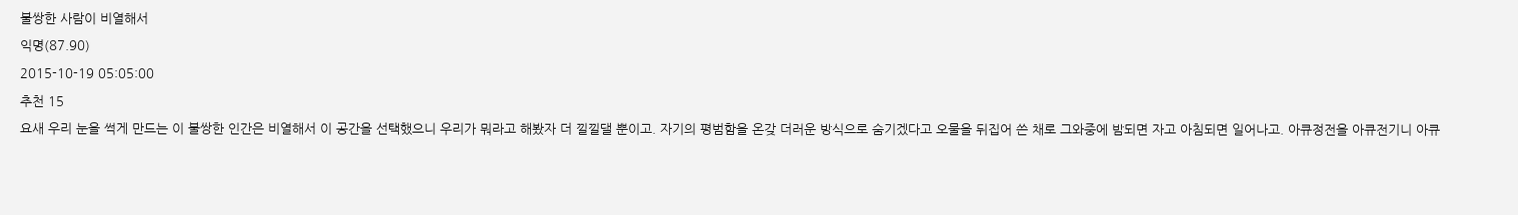불쌍한 사람이 비열해서
익명(87.90)
2015-10-19 05:05:00
추천 15
요새 우리 눈을 썩게 만드는 이 불쌍한 인간은 비열해서 이 공간을 선택했으니 우리가 뭐라고 해봤자 더 낄낄댈 뿐이고. 자기의 평범함을 온갖 더러운 방식으로 숨기겠다고 오물을 뒤집어 쓴 채로 그와중에 밤되면 자고 아침되면 일어나고. 아큐정전을 아큐전기니 아큐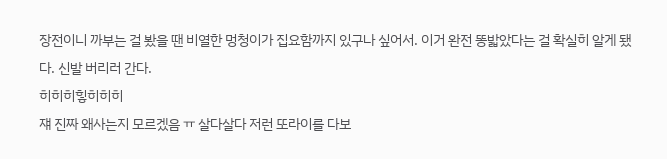장전이니 까부는 걸 봤을 땐 비열한 멍청이가 집요함까지 있구나 싶어서. 이거 완전 똥밟았다는 걸 확실히 알게 됐다. 신발 버리러 간다.
히히히힣히히히
쟤 진짜 왜사는지 모르겠음 ㅠ 살다살다 저런 또라이를 다보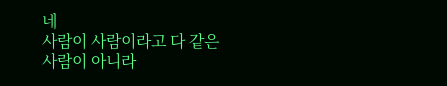네
사람이 사람이라고 다 같은 사람이 아니라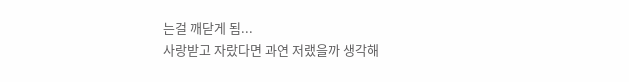는걸 깨닫게 됨...
사랑받고 자랐다면 과연 저랬을까 생각해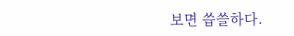보면 씁쓸하다.